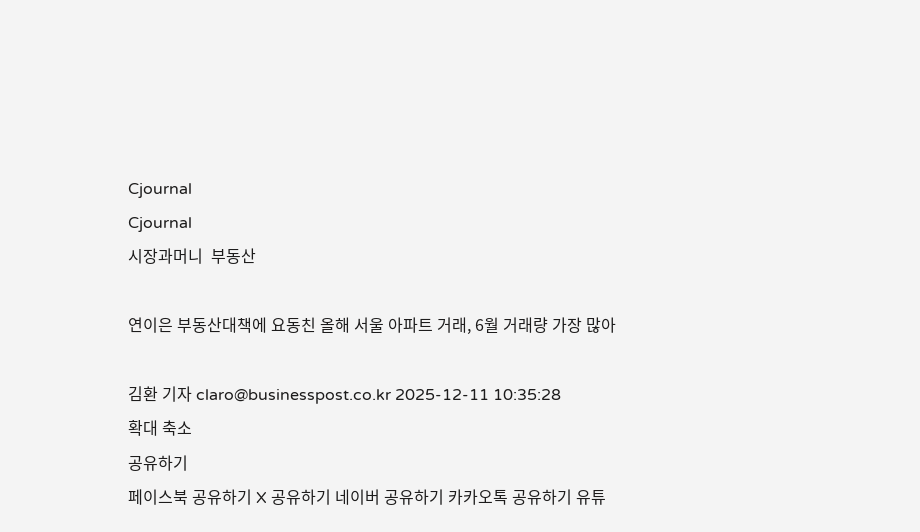Cjournal
Cjournal
시장과머니  부동산

연이은 부동산대책에 요동친 올해 서울 아파트 거래, 6월 거래량 가장 많아

김환 기자 claro@businesspost.co.kr 2025-12-11 10:35:28
확대 축소
공유하기
페이스북 공유하기 X 공유하기 네이버 공유하기 카카오톡 공유하기 유튜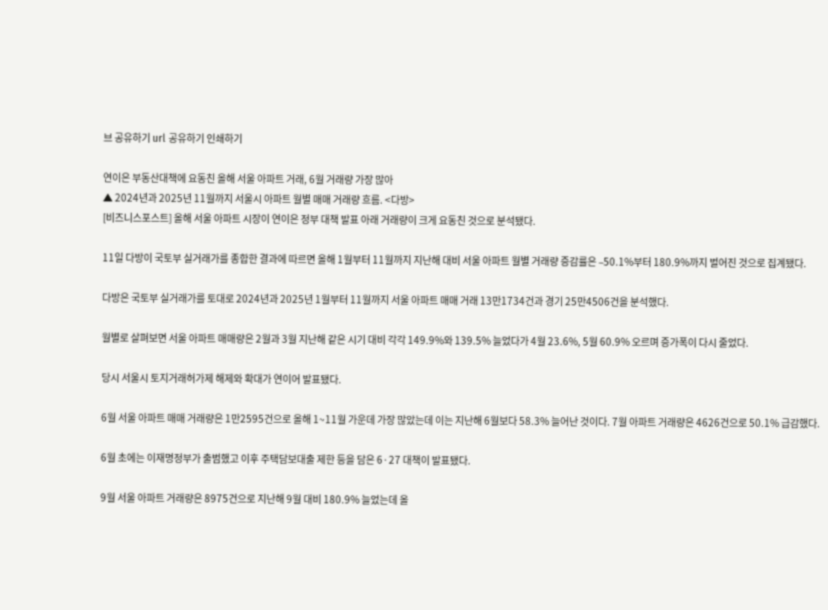브 공유하기 url 공유하기 인쇄하기

연이은 부동산대책에 요동친 올해 서울 아파트 거래, 6월 거래량 가장 많아
▲ 2024년과 2025년 11월까지 서울시 아파트 월별 매매 거래량 흐름. <다방>
[비즈니스포스트] 올해 서울 아파트 시장이 연이은 정부 대책 발표 아래 거래량이 크게 요동친 것으로 분석됐다.

11일 다방이 국토부 실거래가를 종합한 결과에 따르면 올해 1월부터 11월까지 지난해 대비 서울 아파트 월별 거래량 증감률은 –50.1%부터 180.9%까지 벌어진 것으로 집계됐다.

다방은 국토부 실거래가를 토대로 2024년과 2025년 1월부터 11월까지 서울 아파트 매매 거래 13만1734건과 경기 25만4506건을 분석했다.

월별로 살펴보면 서울 아파트 매매량은 2월과 3월 지난해 같은 시기 대비 각각 149.9%와 139.5% 늘었다가 4월 23.6%, 5월 60.9% 오르며 증가폭이 다시 줄었다.

당시 서울시 토지거래허가제 해제와 확대가 연이어 발표됐다.

6월 서울 아파트 매매 거래량은 1만2595건으로 올해 1~11월 가운데 가장 많았는데 이는 지난해 6월보다 58.3% 늘어난 것이다. 7월 아파트 거래량은 4626건으로 50.1% 급감했다.

6월 초에는 이재명정부가 출범했고 이후 주택담보대출 제한 등을 담은 6·27 대책이 발표됐다.

9월 서울 아파트 거래량은 8975건으로 지난해 9월 대비 180.9% 늘었는데 올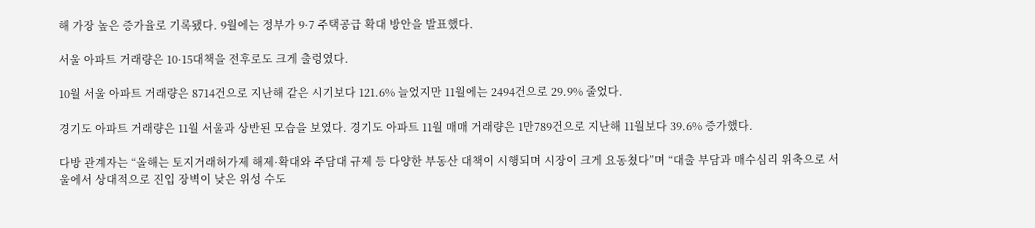해 가장 높은 증가율로 기록됐다. 9월에는 정부가 9·7 주택공급 확대 방안을 발표했다.

서울 아파트 거래량은 10·15대책을 전후로도 크게 출렁였다.

10월 서울 아파트 거래량은 8714건으로 지난해 같은 시기보다 121.6% 늘었지만 11월에는 2494건으로 29.9% 줄었다.

경기도 아파트 거래량은 11월 서울과 상반된 모습을 보였다. 경기도 아파트 11월 매매 거래량은 1만789건으로 지난해 11월보다 39.6% 증가했다.

다방 관계자는 “올해는 토지거래허가제 해제·확대와 주담대 규제 등 다양한 부동산 대책이 시행되며 시장이 크게 요동쳤다”며 “대출 부담과 매수심리 위축으로 서울에서 상대적으로 진입 장벽이 낮은 위성 수도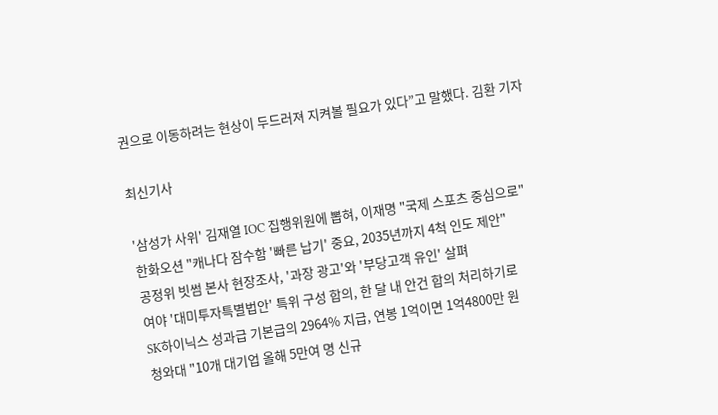권으로 이동하려는 현상이 두드러져 지켜볼 필요가 있다”고 말했다. 김환 기자

최신기사

'삼성가 사위' 김재열 IOC 집행위원에 뽑혀, 이재명 "국제 스포츠 중심으로"
한화오션 "캐나다 잠수함 '빠른 납기' 중요, 2035년까지 4척 인도 제안"
공정위 빗썸 본사 현장조사, '과장 광고'와 '부당고객 유인' 살펴
여야 '대미투자특별법안' 특위 구성 합의, 한 달 내 안건 합의 처리하기로
SK하이닉스 성과급 기본급의 2964% 지급, 연봉 1억이면 1억4800만 원
청와대 "10개 대기업 올해 5만여 명 신규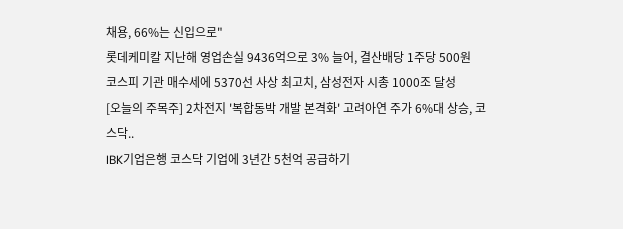채용, 66%는 신입으로"
롯데케미칼 지난해 영업손실 9436억으로 3% 늘어, 결산배당 1주당 500원
코스피 기관 매수세에 5370선 사상 최고치, 삼성전자 시총 1000조 달성
[오늘의 주목주] 2차전지 '복합동박 개발 본격화' 고려아연 주가 6%대 상승, 코스닥..
IBK기업은행 코스닥 기업에 3년간 5천억 공급하기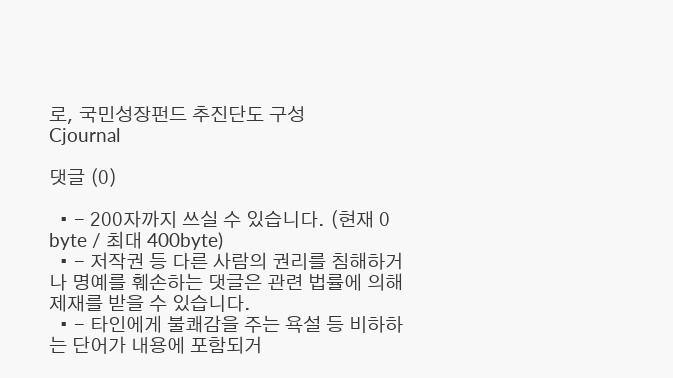로, 국민성장펀드 추진단도 구성
Cjournal

댓글 (0)

  • - 200자까지 쓰실 수 있습니다. (현재 0 byte / 최대 400byte)
  • - 저작권 등 다른 사람의 권리를 침해하거나 명예를 훼손하는 댓글은 관련 법률에 의해 제재를 받을 수 있습니다.
  • - 타인에게 불쾌감을 주는 욕설 등 비하하는 단어가 내용에 포함되거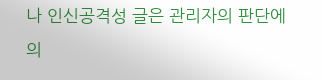나 인신공격성 글은 관리자의 판단에 의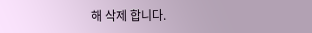해 삭제 합니다.